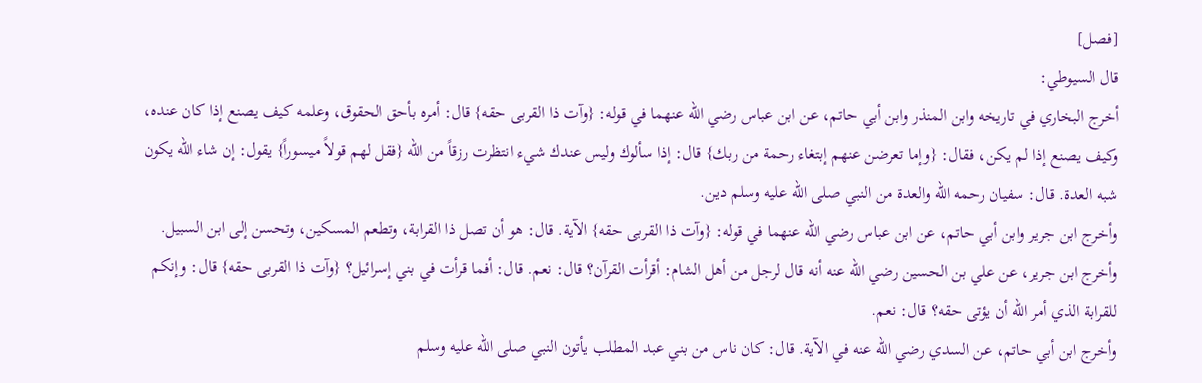[فصل]
قال السيوطي:
أخرج البخاري في تاريخه وابن المنذر وابن أبي حاتم، عن ابن عباس رضي الله عنهما في قوله: {وآت ذا القربى حقه} قال: أمره بأحق الحقوق، وعلمه كيف يصنع إذا كان عنده، وكيف يصنع إذا لم يكن، فقال: {وإما تعرضن عنهم إبتغاء رحمة من ربك} قال: إذا سألوك وليس عندك شيء انتظرت رزقاً من الله {فقل لهم قولاً ميسوراً} يقول: إن شاء الله يكون شبه العدة. قال: سفيان رحمه الله والعدة من النبي صلى الله عليه وسلم دين.
وأخرج ابن جرير وابن أبي حاتم، عن ابن عباس رضي الله عنهما في قوله: {وآت ذا القربى حقه} الآية. قال: هو أن تصل ذا القرابة، وتطعم المسكين، وتحسن إلى ابن السبيل.
وأخرج ابن جرير، عن علي بن الحسين رضي الله عنه أنه قال لرجل من أهل الشام: أقرأت القرآن؟ قال: نعم. قال: أفما قرأت في بني إسرائيل؟ {وآت ذا القربى حقه} قال: وإنكم للقرابة الذي أمر الله أن يؤتى حقه؟ قال: نعم.
وأخرج ابن أبي حاتم، عن السدي رضي الله عنه في الآية. قال: كان ناس من بني عبد المطلب يأتون النبي صلى الله عليه وسلم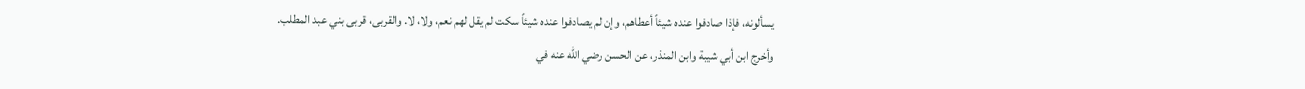يسألونه، فإذا صادفوا عنده شيئاً أعطاهم، وإن لم يصادفوا عنده شيئاً سكت لم يقل لهم نعم، ولا، لا. والقربى، قربى بني عبد المطلب.
وأخرج ابن أبي شيبة وابن المنذر، عن الحسن رضي الله عنه في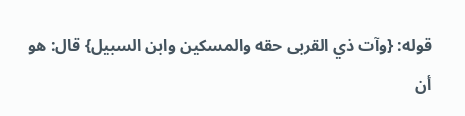قوله: {وآت ذي القربى حقه والمسكين وابن السبيل} قال: هو أن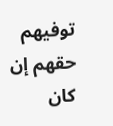توفيهم حقهم إن كان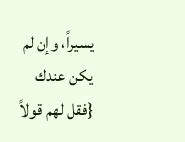يسيراً، وإن لم يكن عندك {فقل لهم قولاً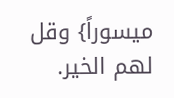ميسوراً} وقل لهم الخير.